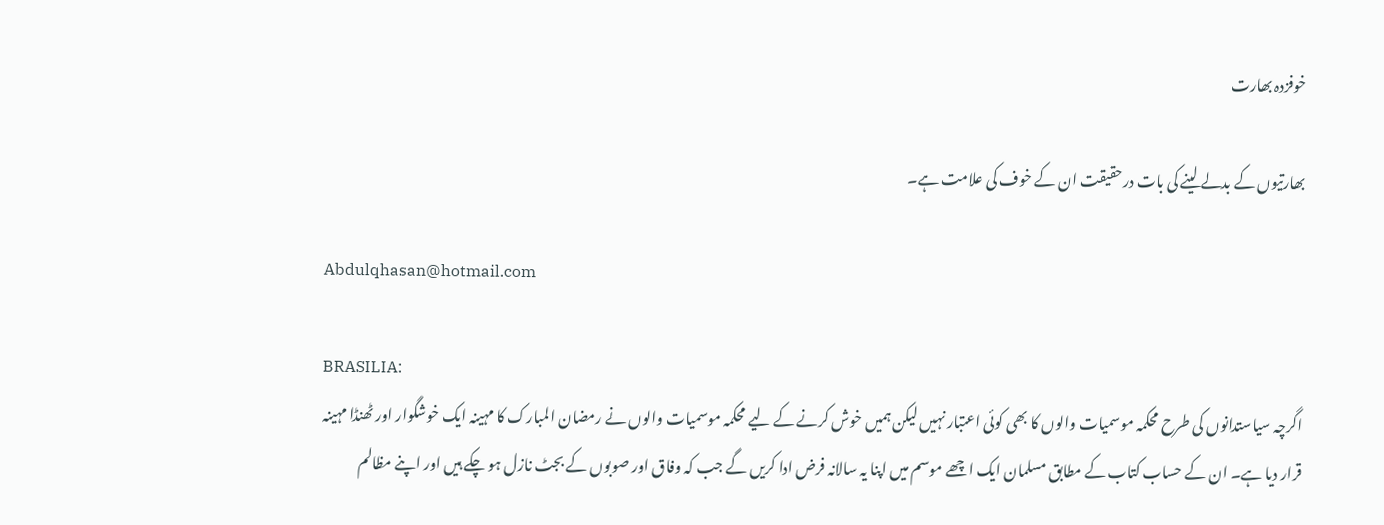خوفزدہ بھارت

بھارتیوں کے بدلے لینے کی بات درحقیقت ان کے خوف کی علامت ہے۔

Abdulqhasan@hotmail.com

BRASILIA:
اگرچہ سیاستدانوں کی طرح محکمہ موسمیات والوں کا بھی کوئی اعتبار نہیں لیکن ہمیں خوش کرنے کے لیے محکمہ موسمیات والوں نے رمضان المبارک کا مہینہ ایک خوشگوار اور ٹھنڈا مہینہ قرار دیا ہے۔ ان کے حساب کتاب کے مطابق مسلمان ایک اچھے موسم میں اپنا یہ سالانہ فرض ادا کریں گے جب کہ وفاق اور صوبوں کے بجٹ نازل ہو چکے ہیں اور اپنے مظالم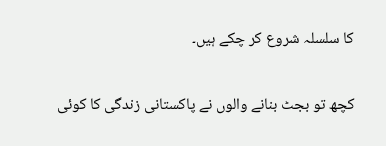کا سلسلہ شروع کر چکے ہیں۔

کچھ تو بجٹ بنانے والوں نے پاکستانی زندگی کا کوئی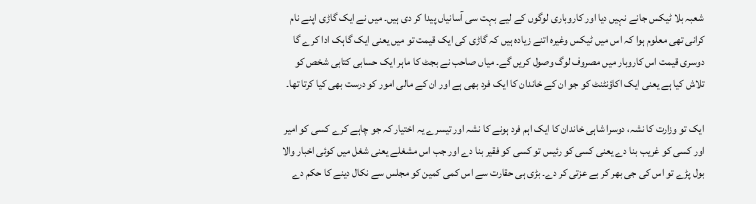شعبہ بلا ٹیکس جانے نہیں دیا اور کاروباری لوگوں کے لیے بہت سی آسانیاں پیدا کر دی ہیں۔ میں نے ایک گاڑی اپنے نام کرانی تھی معلوم ہوا کہ اس میں ٹیکس وغیرہ اتنے زیادہ ہیں کہ گاڑی کی ایک قیمت تو میں یعنی ایک گاہک ادا کرے گا دوسری قیمت اس کاروبار میں مصروف لوگ وصول کریں گے۔ میاں صاحب نے بجٹ کا ماہر ایک حسابی کتابی شخص کو تلاش کیا ہے یعنی ایک اکاؤنٹنٹ کو جو ان کے خاندان کا ایک فرد بھی ہے اور ان کے مالی امور کو درست بھی کیا کرتا تھا۔

ایک تو وزارت کا نشہ، دوسرا شاہی خاندان کا ایک اہم فرد ہونے کا نشہ اور تیسرے یہ اختیار کہ جو چاہے کرے کسی کو امیر اور کسی کو غریب بنا دے یعنی کسی کو رئیس تو کسی کو فقیر بنا دے اور جب اس مشغلے یعنی شغل میں کوئی اخبار والا بول پڑے تو اس کی جی بھر کر بے عزتی کر دے۔ بڑی ہی حقارت سے اس کمی کمین کو مجلس سے نکال دینے کا حکم دے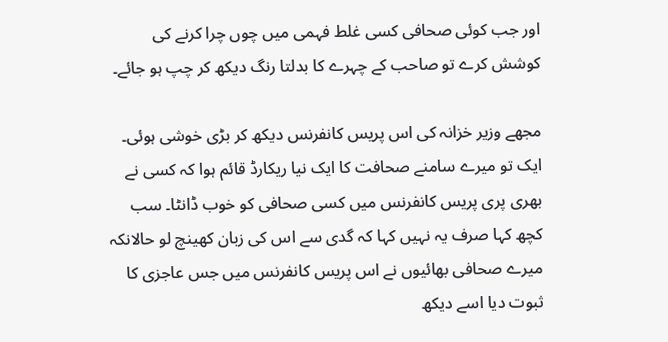اور جب کوئی صحافی کسی غلط فہمی میں چوں چرا کرنے کی کوشش کرے تو صاحب کے چہرے کا بدلتا رنگ دیکھ کر چپ ہو جائے۔

مجھے وزیر خزانہ کی اس پریس کانفرنس دیکھ کر بڑی خوشی ہوئی۔ ایک تو میرے سامنے صحافت کا ایک نیا ریکارڈ قائم ہوا کہ کسی نے بھری پری پریس کانفرنس میں کسی صحافی کو خوب ڈانٹا۔ سب کچھ کہا صرف یہ نہیں کہا کہ گدی سے اس کی زبان کھینچ لو حالانکہ میرے صحافی بھائیوں نے اس پریس کانفرنس میں جس عاجزی کا ثبوت دیا اسے دیکھ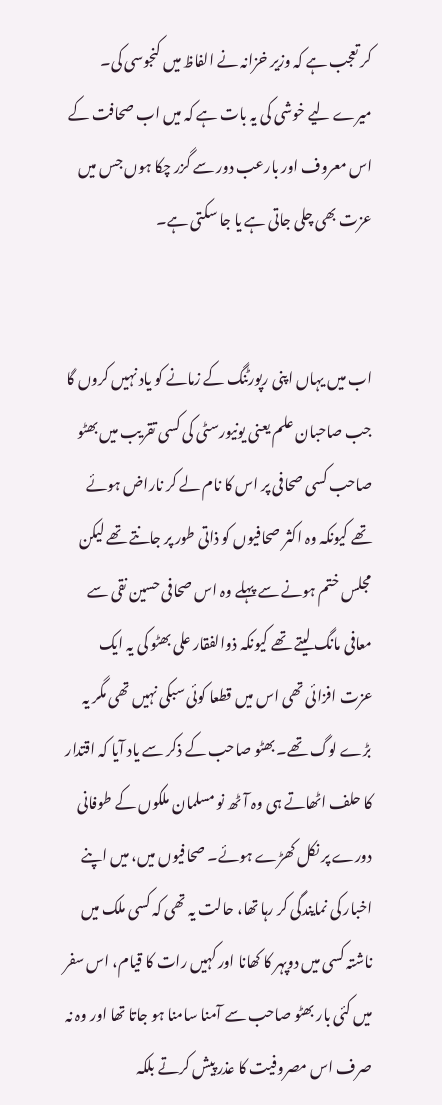کر تعجب ہے کہ وزیر خزانہ نے الفاظ میں کنجوسی کی۔ میرے لیے خوشی کی یہ بات ہے کہ میں اب صحافت کے اس معروف اور بارعب دور سے گزر چکا ہوں جس میں عزت بھی چلی جاتی ہے یا جا سکتی ہے۔


اب میں یہاں اپنی رپورٹنگ کے زمانے کو یاد نہیں کروں گا جب صاحبان علم یعنی یونیورسٹی کی کسی تقریب میں بھٹو صاحب کسی صحافی پر اس کا نام لے کر ناراض ہوئے تھے کیونکہ وہ اکثر صحافیوں کو ذاتی طور پر جانتے تھے لیکن مجلس ختم ہونے سے پہلے وہ اس صحافی حسین نقی سے معافی مانگ لیتے تھے کیونکہ ذوالفقار علی بھٹو کی یہ ایک عزت افزائی تھی اس میں قطعا کوئی سبکی نہیں تھی مگر یہ بڑے لوگ تھے۔ بھٹو صاحب کے ذکر سے یاد آیا کہ اقتدار کا حلف اٹھاتے ہی وہ آٹھ نو مسلمان ملکوں کے طوفانی دورے پر نکل کھڑے ہوئے۔ صحافیوں میں، میں اپنے اخبار کی نمایندگی کر رہا تھا، حالت یہ تھی کہ کسی ملک میں ناشتہ کسی میں دوپہر کا کھانا اور کہیں رات کا قیام، اس سفر میں کئی بار بھٹو صاحب سے آمنا سامنا ہو جاتا تھا اور وہ نہ صرف اس مصروفیت کا عذر پیش کرتے بلکہ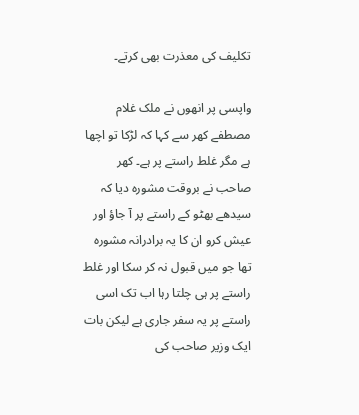تکلیف کی معذرت بھی کرتے۔

واپسی پر انھوں نے ملک غلام مصطفے کھر سے کہا کہ لڑکا تو اچھا ہے مگر غلط راستے پر ہے۔ کھر صاحب نے بروقت مشورہ دیا کہ سیدھے بھٹو کے راستے پر آ جاؤ اور عیش کرو ان کا یہ برادرانہ مشورہ تھا جو میں قبول نہ کر سکا اور غلط راستے پر ہی چلتا رہا اب تک اسی راستے پر یہ سفر جاری ہے لیکن بات ایک وزیر صاحب کی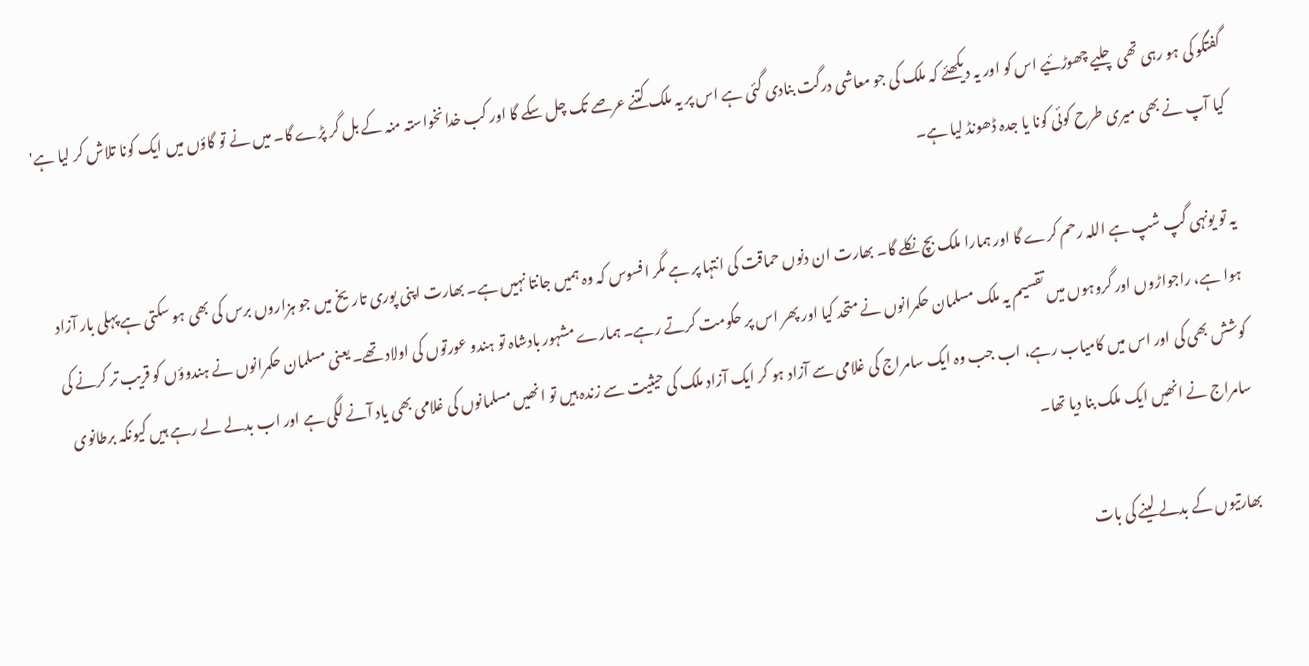گفتگو کی ہو رہی تھی چلیے چھوڑئیے اس کو اور یہ دیکھئے کہ ملک کی جو معاشی درگت بنادی گئی ہے اس پر یہ ملک کتنے عرصے تک چل سکے گا اور کب خدانخواستہ منہ کے بل گر پڑے گا۔ میں نے تو گاؤں میں ایک کونا تلاش کر لیا ہے' کیا آپ نے بھی میری طرح کوئی کونا یا جدہ ڈھونڈ لیا ہے۔

یہ تو یونہی گپ شپ ہے اللہ رحم کرے گا اور ہمارا ملک بچ نکلے گا۔ بھارت ان دنوں حماقت کی انتہا پر ہے مگر افسوس کہ وہ ہمیں جانتا نہیں ہے۔ بھارت اپنی پوری تاریخ میں جو ہزاروں برس کی بھی ہو سکتی ہے پہلی بار آزاد ہوا ہے، راجواڑوں اور گروہوں میں تقسیم یہ ملک مسلمان حکمرانوں نے متحد کیا اور پھر اس پر حکومت کرتے رہے۔ ہمارے مشہور بادشاہ تو ہندو عورتوں کی اولاد تھے۔ یعنی مسلمان حکمرانوں نے ہندوؤں کو قریب تر کرنے کی کوشش بھی کی اور اس میں کامیاب رہے، اب جب وہ ایک سامراج کی غلامی سے آزاد ہو کر ایک آزاد ملک کی حیثیت سے زندہ ہیں تو انھیں مسلمانوں کی غلامی بھی یاد آنے لگی ہے اور اب بدلے لے رہے ہیں کیونکہ برطانوی سامراج نے انھیں ایک ملک بنا دیا تھا۔

بھارتیوں کے بدلے لینے کی بات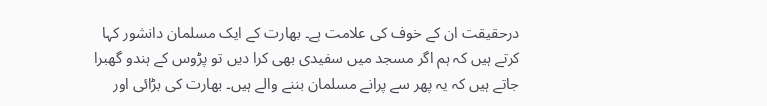درحقیقت ان کے خوف کی علامت ہے۔ بھارت کے ایک مسلمان دانشور کہا کرتے ہیں کہ ہم اگر مسجد میں سفیدی بھی کرا دیں تو پڑوس کے ہندو گھبرا جاتے ہیں کہ یہ پھر سے پرانے مسلمان بننے والے ہیں۔ بھارت کی بڑائی اور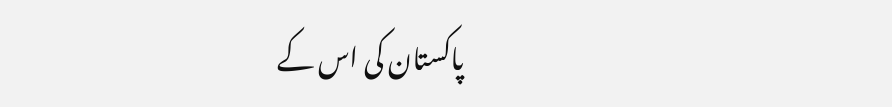پاکستان کی اس کے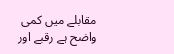مقابلے میں کمی واضح ہے رقبے اور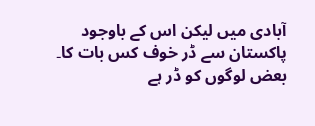آبادی میں لیکن اس کے باوجود پاکستان سے ڈر خوف کس بات کا۔ بعض لوگوں کو ڈر ہے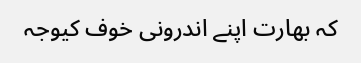کہ بھارت اپنے اندرونی خوف کیوجہ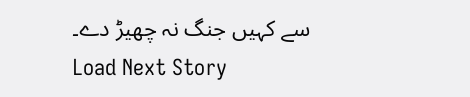سے کہیں جنگ نہ چھیڑ دے۔
Load Next Story